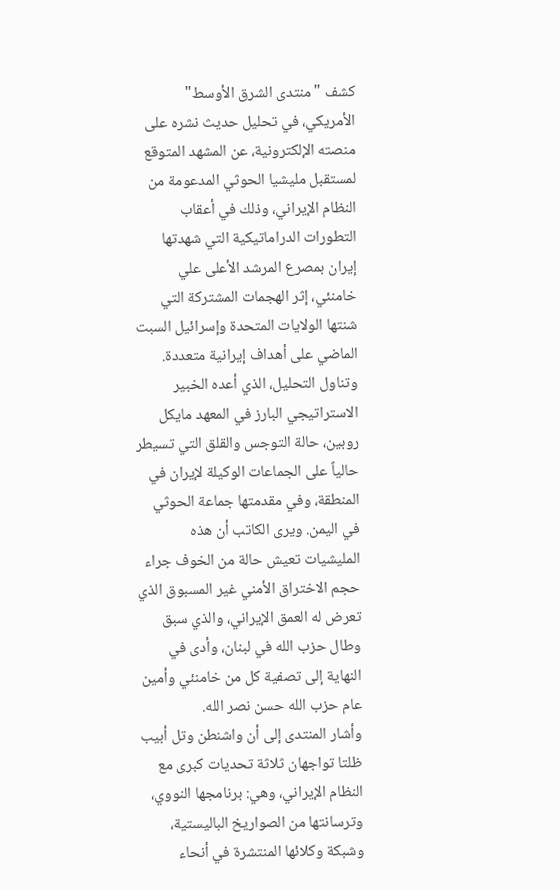كشف "منتدى الشرق الأوسط" الأمريكي، في تحليل حديث نشره على منصته الإلكترونية، عن المشهد المتوقع لمستقبل مليشيا الحوثي المدعومة من النظام الإيراني، وذلك في أعقاب التطورات الدراماتيكية التي شهدتها إيران بمصرع المرشد الأعلى علي خامنئي، إثر الهجمات المشتركة التي شنتها الولايات المتحدة وإسرائيل السبت الماضي على أهداف إيرانية متعددة.
وتناول التحليل، الذي أعده الخبير الاستراتيجي البارز في المعهد مايكل روبين، حالة التوجس والقلق التي تسيطر حالياً على الجماعات الوكيلة لإيران في المنطقة، وفي مقدمتها جماعة الحوثي في اليمن. ويرى الكاتب أن هذه المليشيات تعيش حالة من الخوف جراء حجم الاختراق الأمني غير المسبوق الذي تعرض له العمق الإيراني، والذي سبق وطال حزب الله في لبنان، وأدى في النهاية إلى تصفية كل من خامنئي وأمين عام حزب الله حسن نصر الله.
وأشار المنتدى إلى أن واشنطن وتل أبيب ظلتا تواجهان ثلاثة تحديات كبرى مع النظام الإيراني، وهي: برنامجها النووي، وترسانتها من الصواريخ الباليستية، وشبكة وكلائها المنتشرة في أنحاء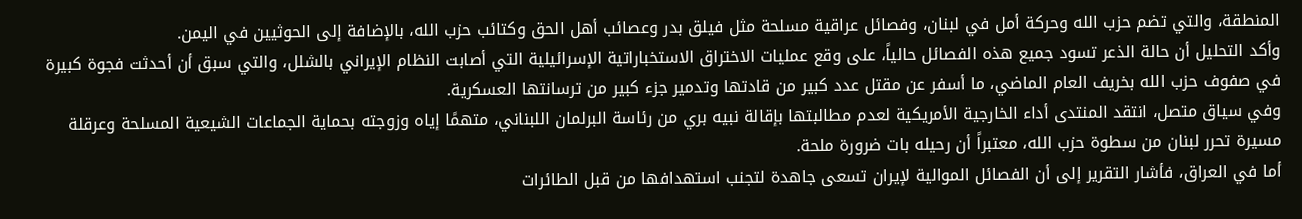المنطقة، والتي تضم حزب الله وحركة أمل في لبنان، وفصائل عراقية مسلحة مثل فيلق بدر وعصائب أهل الحق وكتائب حزب الله، بالإضافة إلى الحوثيين في اليمن.
وأكد التحليل أن حالة الذعر تسود جميع هذه الفصائل حالياً، على وقع عمليات الاختراق الاستخباراتية الإسرائيلية التي أصابت النظام الإيراني بالشلل، والتي سبق أن أحدثت فجوة كبيرة في صفوف حزب الله بخريف العام الماضي، ما أسفر عن مقتل عدد كبير من قادتها وتدمير جزء كبير من ترسانتها العسكرية.
وفي سياق متصل، انتقد المنتدى أداء الخارجية الأمريكية لعدم مطالبتها بإقالة نبيه بري من رئاسة البرلمان اللبناني، متهمًا إياه وزوجته بحماية الجماعات الشيعية المسلحة وعرقلة مسيرة تحرر لبنان من سطوة حزب الله، معتبراً أن رحيله بات ضرورة ملحة.
أما في العراق، فأشار التقرير إلى أن الفصائل الموالية لإيران تسعى جاهدة لتجنب استهدافها من قبل الطائرات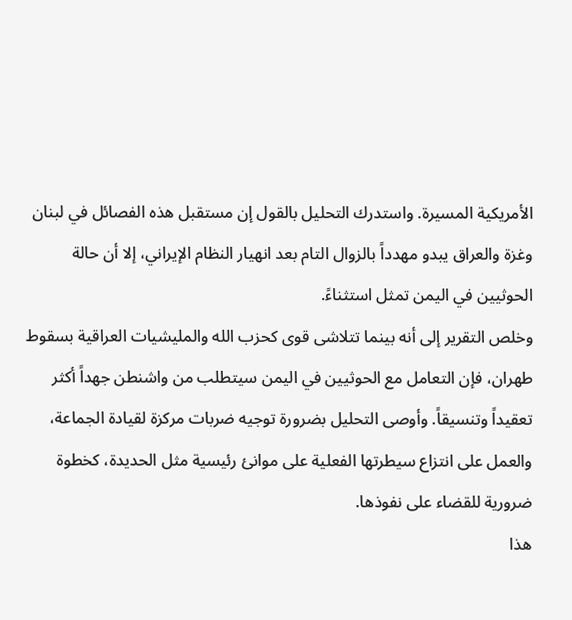الأمريكية المسيرة. واستدرك التحليل بالقول إن مستقبل هذه الفصائل في لبنان وغزة والعراق يبدو مهدداً بالزوال التام بعد انهيار النظام الإيراني، إلا أن حالة الحوثيين في اليمن تمثل استثناءً.
وخلص التقرير إلى أنه بينما تتلاشى قوى كحزب الله والمليشيات العراقية بسقوط طهران، فإن التعامل مع الحوثيين في اليمن سيتطلب من واشنطن جهداً أكثر تعقيداً وتنسيقاً. وأوصى التحليل بضرورة توجيه ضربات مركزة لقيادة الجماعة، والعمل على انتزاع سيطرتها الفعلية على موانئ رئيسية مثل الحديدة، كخطوة ضرورية للقضاء على نفوذها.
هذا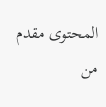المحتوى مقدم من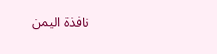نافذة اليمن